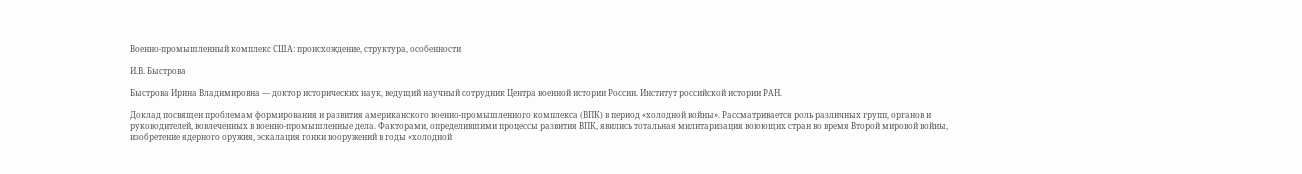Военно-промышленный комплекс США: происхождение, структура, особенности

И.В. Быстрова

Быстрова Ирина Владимировна — доктор исторических наук, ведущий научный сотрудник Центра военной истории России. Институт российской истории РАН.

Доклад посвящен проблемам формирования и развития американского военно-промышленного комплекса (ВПК) в период «холодной войны». Рассматривается роль различных групп, органов и руководителей, вовлеченных в военно-промышленные дела. Факторами, определившими процессы развития ВПК, явились тотальная милитаризация воюющих стран во время Второй мировой войны, изобретение ядерного оружия, эскалация гонки вооружений в годы «холодной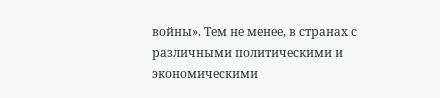войны». Тем не менее, в странах с различными политическими и экономическими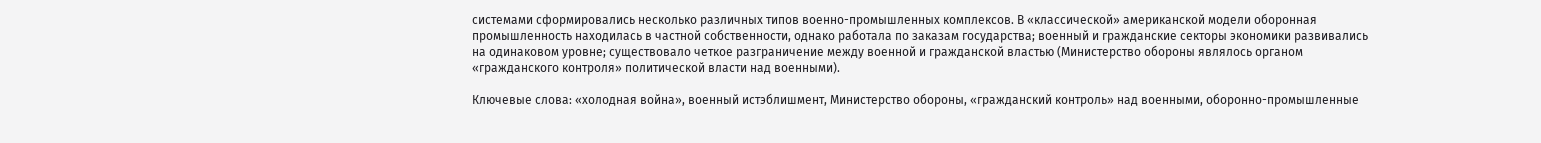системами сформировались несколько различных типов военно-промышленных комплексов. В «классической» американской модели оборонная промышленность находилась в частной собственности, однако работала по заказам государства; военный и гражданские секторы экономики развивались на одинаковом уровне; существовало четкое разграничение между военной и гражданской властью (Министерство обороны являлось органом «гражданского контроля» политической власти над военными).

Ключевые слова: «холодная война», военный истэблишмент, Министерство обороны, «гражданский контроль» над военными, оборонно-промышленные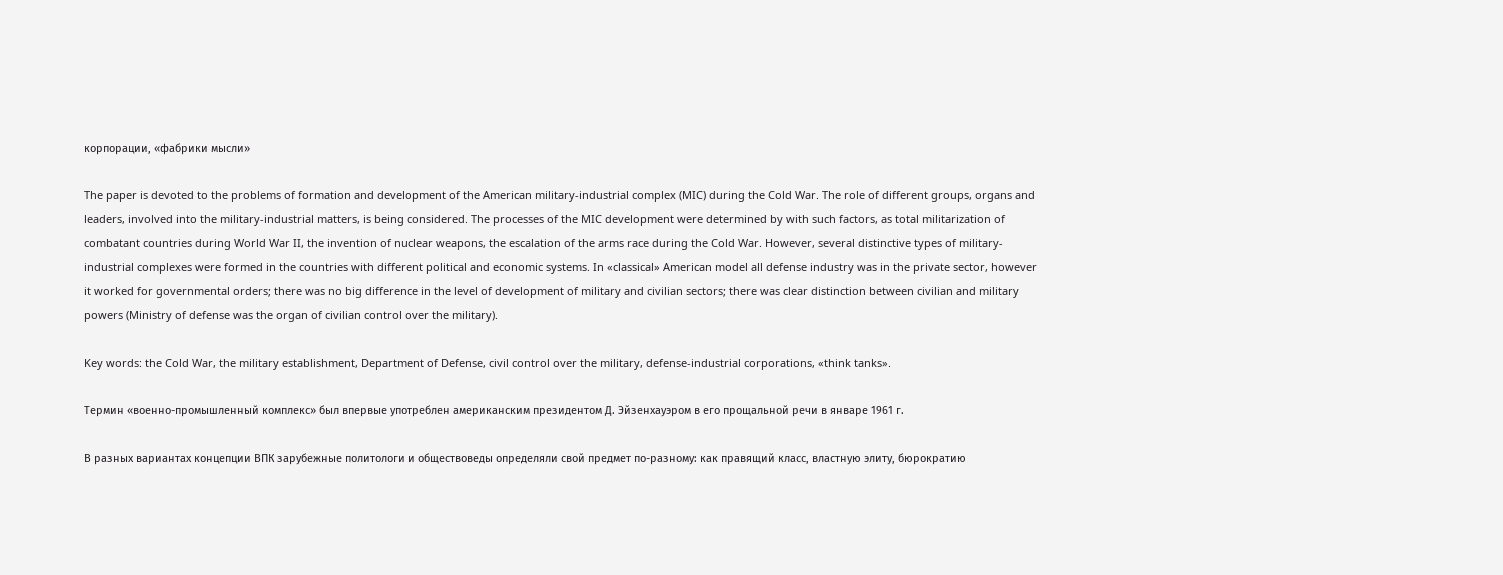корпорации, «фабрики мысли»

The paper is devoted to the problems of formation and development of the American military-industrial complex (MIC) during the Cold War. The role of different groups, organs and leaders, involved into the military-industrial matters, is being considered. The processes of the MIC development were determined by with such factors, as total militarization of combatant countries during World War II, the invention of nuclear weapons, the escalation of the arms race during the Cold War. However, several distinctive types of military-industrial complexes were formed in the countries with different political and economic systems. In «classical» American model all defense industry was in the private sector, however it worked for governmental orders; there was no big difference in the level of development of military and civilian sectors; there was clear distinction between civilian and military powers (Ministry of defense was the organ of civilian control over the military).

Key words: the Cold War, the military establishment, Department of Defense, civil control over the military, defense-industrial corporations, «think tanks».

Термин «военно-промышленный комплекс» был впервые употреблен американским президентом Д. Эйзенхауэром в его прощальной речи в январе 1961 г.

В разных вариантах концепции ВПК зарубежные политологи и обществоведы определяли свой предмет по-разному: как правящий класс, властную элиту, бюрократию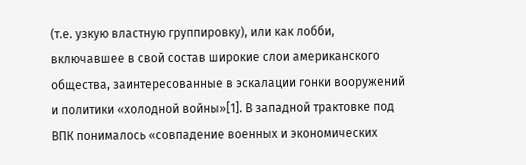(т.е. узкую властную группировку), или как лобби, включавшее в свой состав широкие слои американского общества, заинтересованные в эскалации гонки вооружений и политики «холодной войны»[1]. В западной трактовке под ВПК понималось «совпадение военных и экономических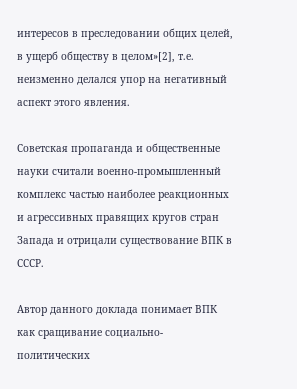интересов в преследовании общих целей, в ущерб обществу в целом»[2], т.е. неизменно делался упор на негативный аспект этого явления.

Советская пропаганда и общественные науки считали военно-промышленный комплекс частью наиболее реакционных и агрессивных правящих кругов стран Запада и отрицали существование ВПК в СССР.

Автор данного доклада понимает ВПК как сращивание социально-политических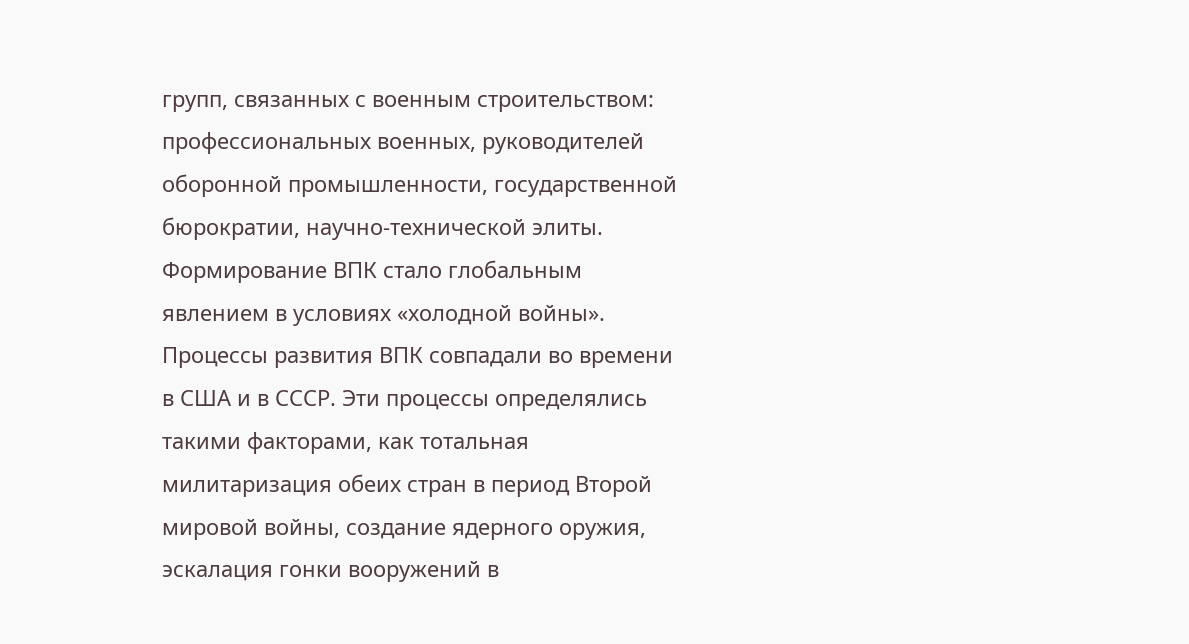групп, связанных с военным строительством: профессиональных военных, руководителей оборонной промышленности, государственной бюрократии, научно-технической элиты. Формирование ВПК стало глобальным явлением в условиях «холодной войны». Процессы развития ВПК совпадали во времени в США и в СССР. Эти процессы определялись такими факторами, как тотальная милитаризация обеих стран в период Второй мировой войны, создание ядерного оружия, эскалация гонки вооружений в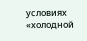условиях «холодной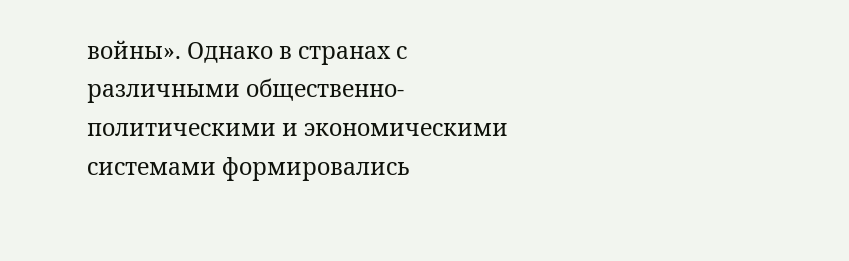войны». Однако в странах с различными общественно-политическими и экономическими системами формировались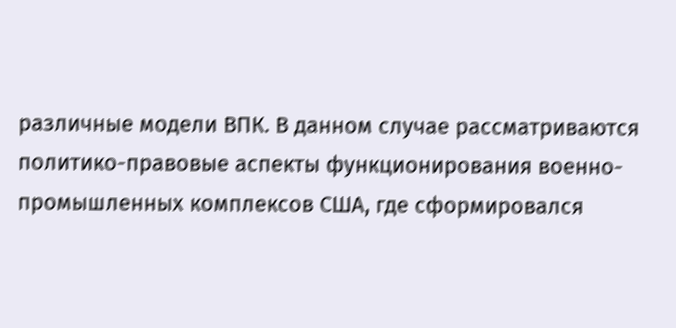различные модели ВПК. В данном случае рассматриваются политико-правовые аспекты функционирования военно-промышленных комплексов США, где сформировался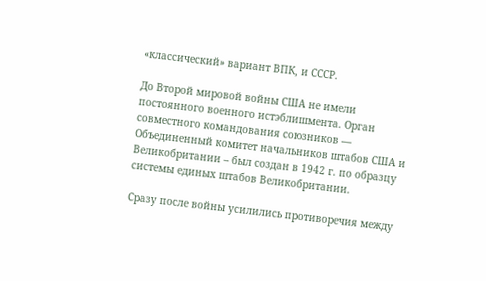«классический» вариант ВПК, и СССР.

До Второй мировой войны США не имели постоянного военного истэблишмента. Орган совместного командования союзников — Объединенный комитет начальников штабов США и Великобритании – был создан в 1942 г. по образцу системы единых штабов Великобритании.

Сразу после войны усилились противоречия между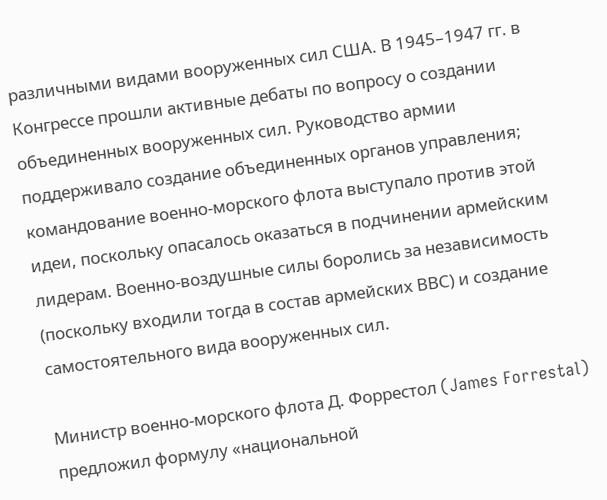различными видами вооруженных сил США. В 1945–1947 гг. в Конгрессе прошли активные дебаты по вопросу о создании объединенных вооруженных сил. Руководство армии поддерживало создание объединенных органов управления; командование военно-морского флота выступало против этой идеи, поскольку опасалось оказаться в подчинении армейским лидерам. Военно-воздушные силы боролись за независимость (поскольку входили тогда в состав армейских ВВС) и создание самостоятельного вида вооруженных сил.

Министр военно-морского флота Д. Форрестол (James Forrestal) предложил формулу «национальной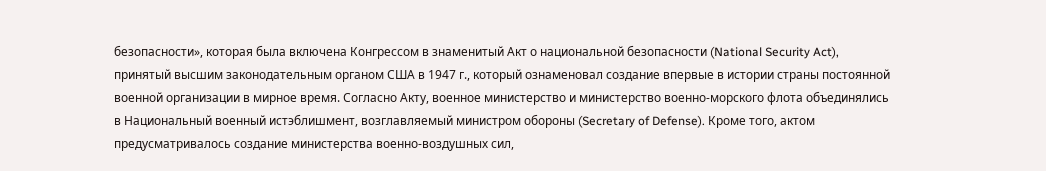безопасности», которая была включена Конгрессом в знаменитый Акт о национальной безопасности (National Security Act), принятый высшим законодательным органом США в 1947 г., который ознаменовал создание впервые в истории страны постоянной военной организации в мирное время. Согласно Акту, военное министерство и министерство военно-морского флота объединялись в Национальный военный истэблишмент, возглавляемый министром обороны (Secretary of Defense). Кроме того, актом предусматривалось создание министерства военно-воздушных сил,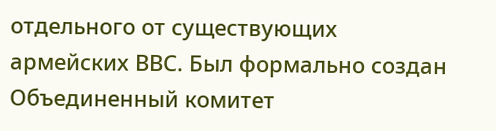отдельного от существующих армейских ВВС. Был формально создан Объединенный комитет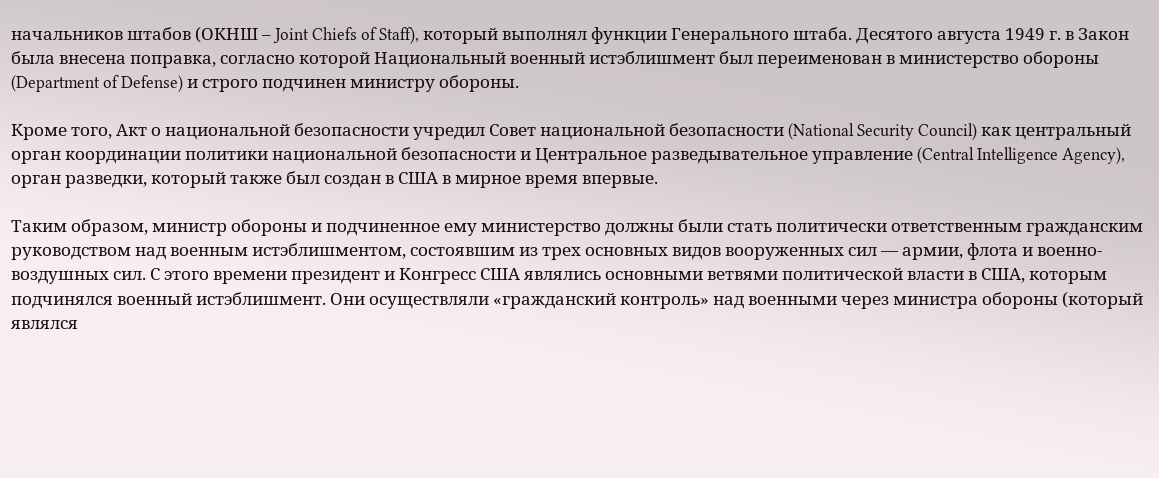начальников штабов (ОКНШ – Joint Chiefs of Staff), который выполнял функции Генерального штаба. Десятого августа 1949 г. в Закон была внесена поправка, согласно которой Национальный военный истэблишмент был переименован в министерство обороны (Department of Defense) и строго подчинен министру обороны.

Кроме того, Акт о национальной безопасности учредил Совет национальной безопасности (National Security Council) как центральный орган координации политики национальной безопасности и Центральное разведывательное управление (Central Intelligence Agency), орган разведки, который также был создан в США в мирное время впервые.

Таким образом, министр обороны и подчиненное ему министерство должны были стать политически ответственным гражданским руководством над военным истэблишментом, состоявшим из трех основных видов вооруженных сил — армии, флота и военно-воздушных сил. С этого времени президент и Конгресс США являлись основными ветвями политической власти в США, которым подчинялся военный истэблишмент. Они осуществляли «гражданский контроль» над военными через министра обороны (который являлся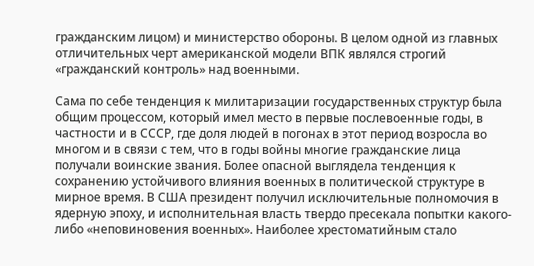гражданским лицом) и министерство обороны. В целом одной из главных отличительных черт американской модели ВПК являлся строгий «гражданский контроль» над военными.

Сама по себе тенденция к милитаризации государственных структур была общим процессом, который имел место в первые послевоенные годы, в частности и в СССР, где доля людей в погонах в этот период возросла во многом и в связи с тем, что в годы войны многие гражданские лица получали воинские звания. Более опасной выглядела тенденция к сохранению устойчивого влияния военных в политической структуре в мирное время. В США президент получил исключительные полномочия в ядерную эпоху, и исполнительная власть твердо пресекала попытки какого-либо «неповиновения военных». Наиболее хрестоматийным стало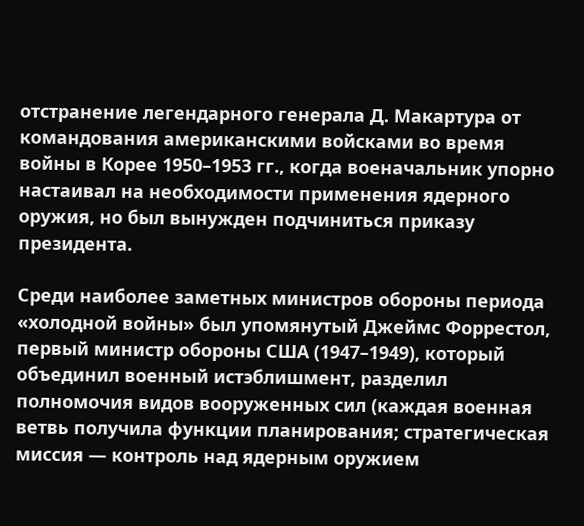отстранение легендарного генерала Д. Макартура от командования американскими войсками во время войны в Корее 1950–1953 гг., когда военачальник упорно настаивал на необходимости применения ядерного оружия, но был вынужден подчиниться приказу президента.

Среди наиболее заметных министров обороны периода «холодной войны» был упомянутый Джеймс Форрестол, первый министр обороны США (1947–1949), который объединил военный истэблишмент, разделил полномочия видов вооруженных сил (каждая военная ветвь получила функции планирования; стратегическая миссия — контроль над ядерным оружием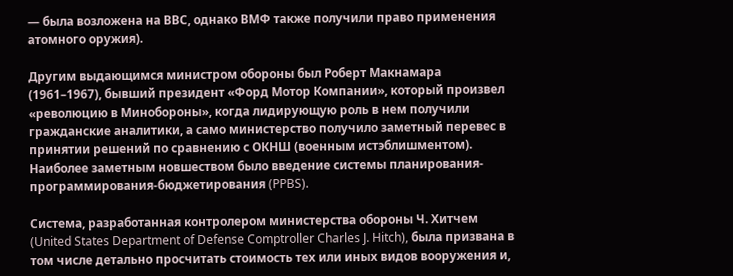— была возложена на ВВС, однако ВМФ также получили право применения атомного оружия).

Другим выдающимся министром обороны был Роберт Макнамара (1961–1967), бывший президент «Форд Мотор Компании», который произвел «революцию в Минобороны», когда лидирующую роль в нем получили гражданские аналитики, а само министерство получило заметный перевес в принятии решений по сравнению с ОКНШ (военным истэблишментом). Наиболее заметным новшеством было введение системы планирования-программирования-бюджетирования (PPBS).

Система, разработанная контролером министерства обороны Ч. Хитчем (United States Department of Defense Comptroller Charles J. Hitch), была призвана в том числе детально просчитать стоимость тех или иных видов вооружения и,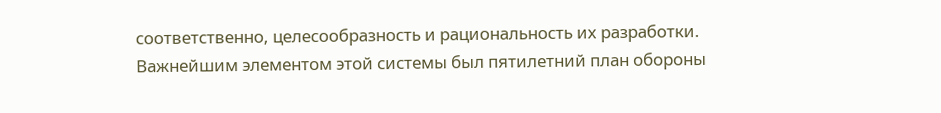соответственно, целесообразность и рациональность их разработки. Важнейшим элементом этой системы был пятилетний план обороны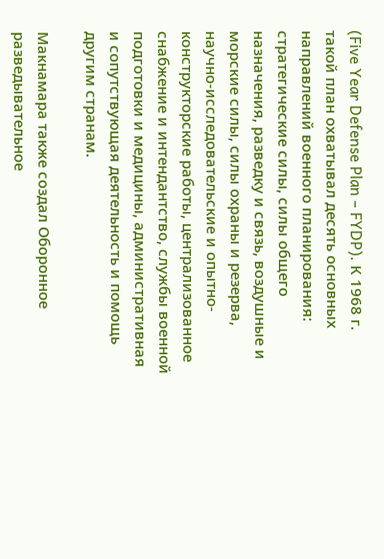(Five Year Defense Plan – FYDP). К 1968 г. такой план охватывал десять основных направлений военного планирования: стратегические силы, силы общего назначения, разведку и связь, воздушные и морские силы, силы охраны и резерва, научно-исследовательские и опытно-конструкторские работы, централизованное снабжение и интендантство, службы военной подготовки и медицины, административная и сопутствующая деятельность и помощь другим странам.

Макнамара также создал Оборонное разведывательное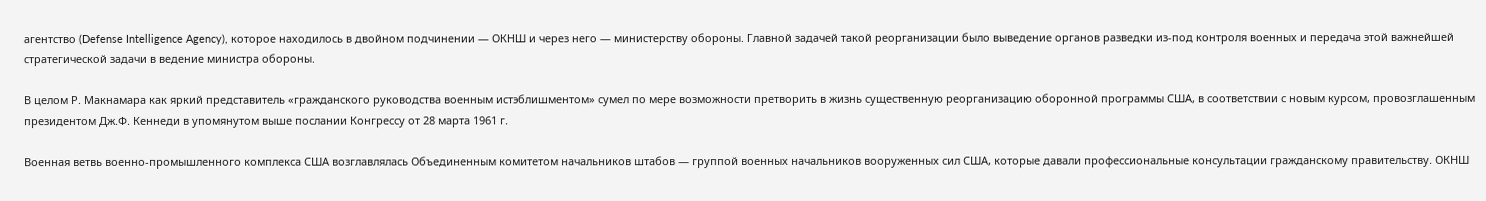агентство (Defense Intelligence Agency), которое находилось в двойном подчинении — ОКНШ и через него — министерству обороны. Главной задачей такой реорганизации было выведение органов разведки из-под контроля военных и передача этой важнейшей стратегической задачи в ведение министра обороны.

В целом Р. Макнамара как яркий представитель «гражданского руководства военным истэблишментом» сумел по мере возможности претворить в жизнь существенную реорганизацию оборонной программы США, в соответствии с новым курсом, провозглашенным президентом Дж.Ф. Кеннеди в упомянутом выше послании Конгрессу от 28 марта 1961 г.

Военная ветвь военно-промышленного комплекса США возглавлялась Объединенным комитетом начальников штабов — группой военных начальников вооруженных сил США, которые давали профессиональные консультации гражданскому правительству. ОКНШ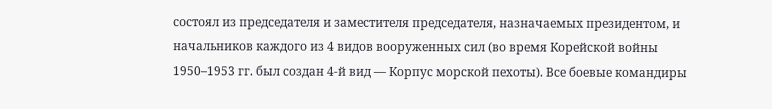состоял из председателя и заместителя председателя, назначаемых президентом, и начальников каждого из 4 видов вооруженных сил (во время Корейской войны 1950–1953 гг. был создан 4-й вид — Корпус морской пехоты). Все боевые командиры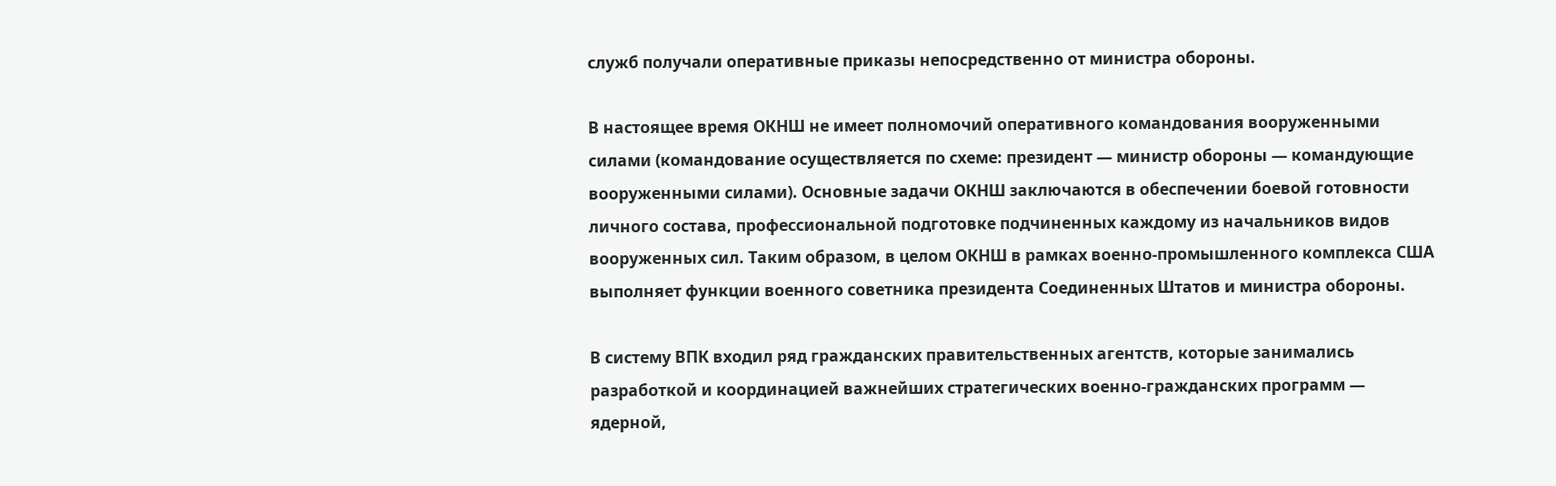служб получали оперативные приказы непосредственно от министра обороны.

В настоящее время ОКНШ не имеет полномочий оперативного командования вооруженными силами (командование осуществляется по схеме: президент — министр обороны — командующие вооруженными силами). Основные задачи ОКНШ заключаются в обеспечении боевой готовности личного состава, профессиональной подготовке подчиненных каждому из начальников видов вооруженных сил. Таким образом, в целом ОКНШ в рамках военно-промышленного комплекса США выполняет функции военного советника президента Соединенных Штатов и министра обороны.

В систему ВПК входил ряд гражданских правительственных агентств, которые занимались разработкой и координацией важнейших стратегических военно-гражданских программ — ядерной,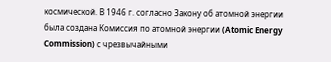космической. В 1946 г. согласно Закону об атомной энергии была создана Комиссия по атомной энергии (Atomic Energy Commission) с чрезвычайными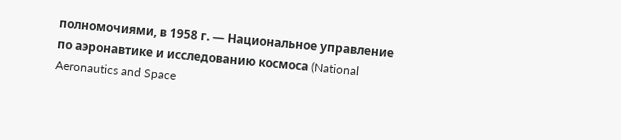полномочиями, в 1958 г. — Национальное управление по аэронавтике и исследованию космоса (National Aeronautics and Space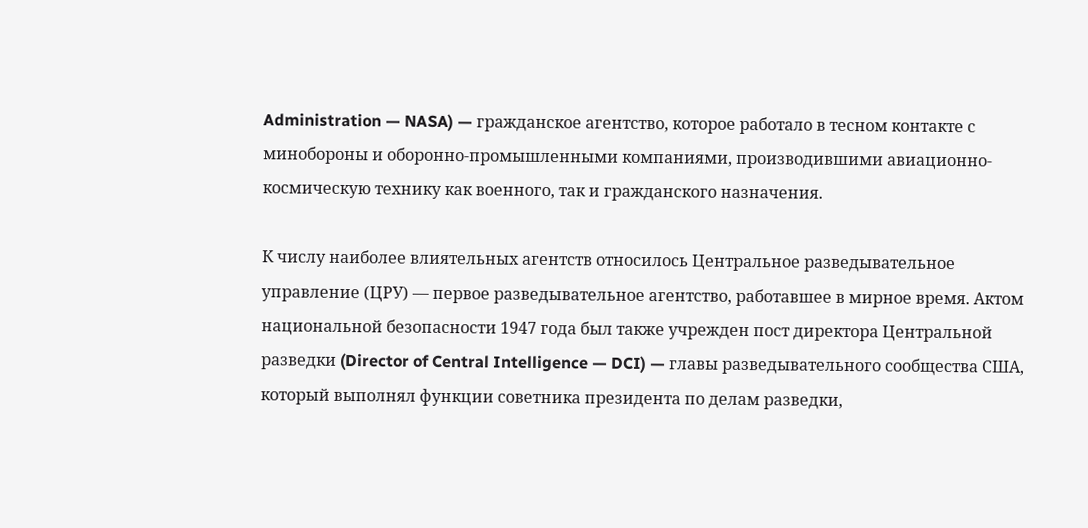Administration — NASA) — гражданское агентство, которое работало в тесном контакте с минобороны и оборонно-промышленными компаниями, производившими авиационно-космическую технику как военного, так и гражданского назначения.

К числу наиболее влиятельных агентств относилось Центральное разведывательное управление (ЦРУ) — первое разведывательное агентство, работавшее в мирное время. Актом национальной безопасности 1947 года был также учрежден пост директора Центральной разведки (Director of Central Intelligence — DCI) — главы разведывательного сообщества США, который выполнял функции советника президента по делам разведки,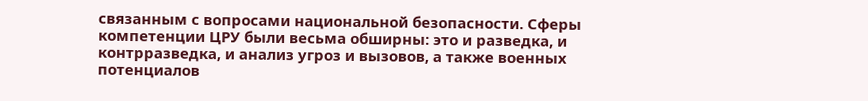связанным с вопросами национальной безопасности. Сферы компетенции ЦРУ были весьма обширны: это и разведка, и контрразведка, и анализ угроз и вызовов, а также военных потенциалов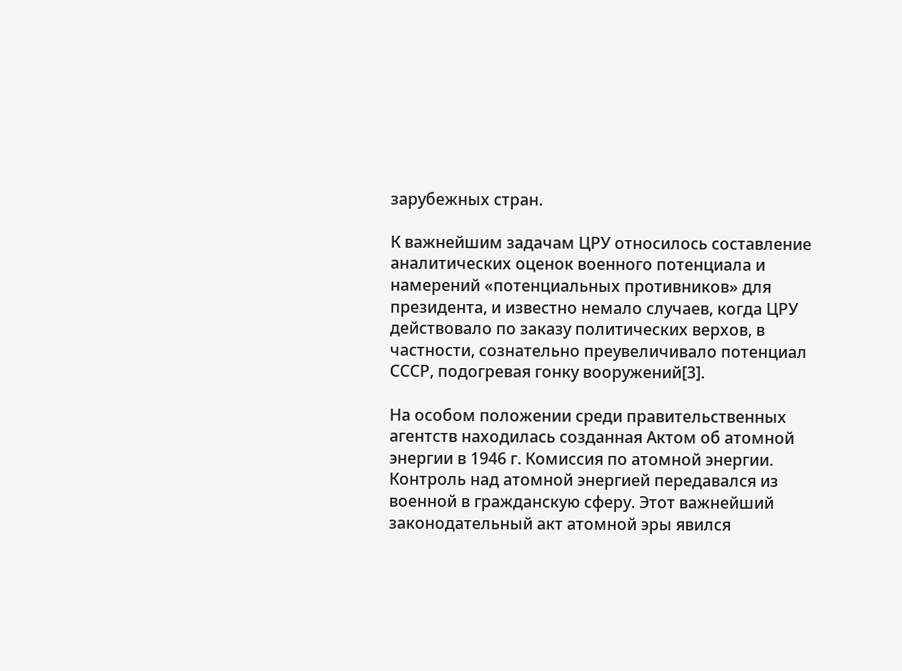зарубежных стран.

К важнейшим задачам ЦРУ относилось составление аналитических оценок военного потенциала и намерений «потенциальных противников» для президента, и известно немало случаев, когда ЦРУ действовало по заказу политических верхов, в частности, сознательно преувеличивало потенциал СССР, подогревая гонку вооружений[3].

На особом положении среди правительственных агентств находилась созданная Актом об атомной энергии в 1946 г. Комиссия по атомной энергии. Контроль над атомной энергией передавался из военной в гражданскую сферу. Этот важнейший законодательный акт атомной эры явился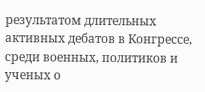результатом длительных активных дебатов в Конгрессе, среди военных, политиков и ученых о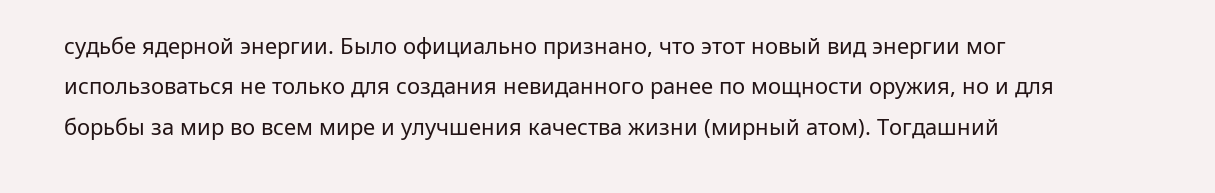судьбе ядерной энергии. Было официально признано, что этот новый вид энергии мог использоваться не только для создания невиданного ранее по мощности оружия, но и для борьбы за мир во всем мире и улучшения качества жизни (мирный атом). Тогдашний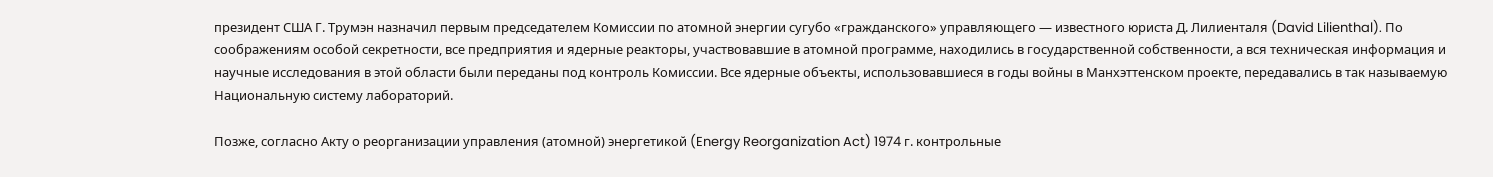президент США Г. Трумэн назначил первым председателем Комиссии по атомной энергии сугубо «гражданского» управляющего — известного юриста Д. Лилиенталя (David Lilienthal). По соображениям особой секретности, все предприятия и ядерные реакторы, участвовавшие в атомной программе, находились в государственной собственности, а вся техническая информация и научные исследования в этой области были переданы под контроль Комиссии. Все ядерные объекты, использовавшиеся в годы войны в Манхэттенском проекте, передавались в так называемую Национальную систему лабораторий.

Позже, согласно Акту о реорганизации управления (атомной) энергетикой (Energy Reorganization Act) 1974 г. контрольные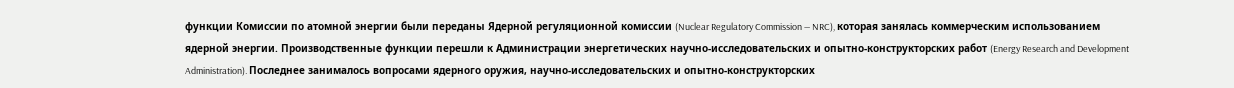функции Комиссии по атомной энергии были переданы Ядерной регуляционной комиссии (Nuclear Regulatory Commission — NRC), которая занялась коммерческим использованием ядерной энергии. Производственные функции перешли к Администрации энергетических научно-исследовательских и опытно-конструкторских работ (Energy Research and Development Administration). Последнее занималось вопросами ядерного оружия, научно-исследовательских и опытно-конструкторских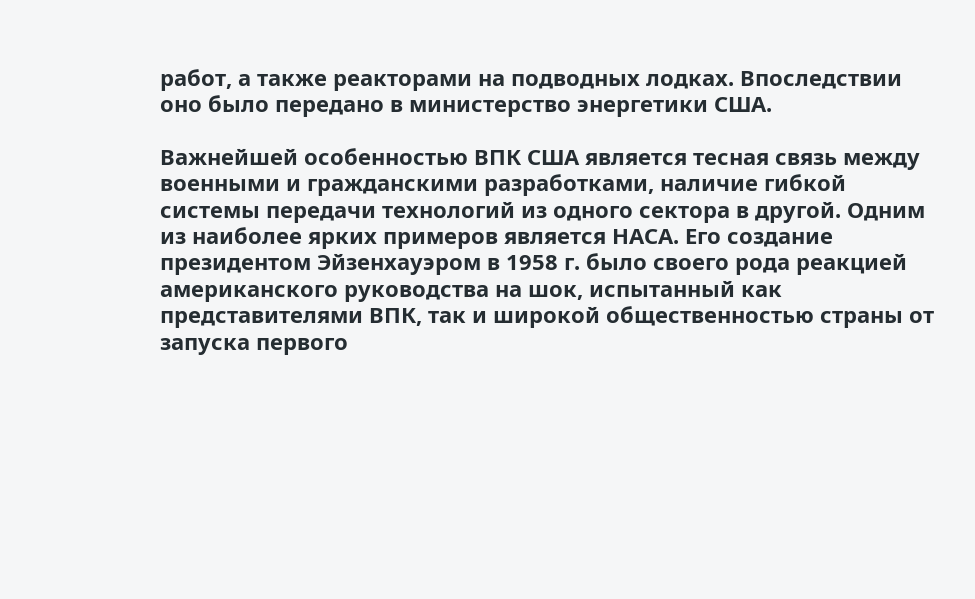работ, а также реакторами на подводных лодках. Впоследствии оно было передано в министерство энергетики США.

Важнейшей особенностью ВПК США является тесная связь между военными и гражданскими разработками, наличие гибкой системы передачи технологий из одного сектора в другой. Одним из наиболее ярких примеров является НАСА. Его создание президентом Эйзенхауэром в 1958 г. было своего рода реакцией американского руководства на шок, испытанный как представителями ВПК, так и широкой общественностью страны от запуска первого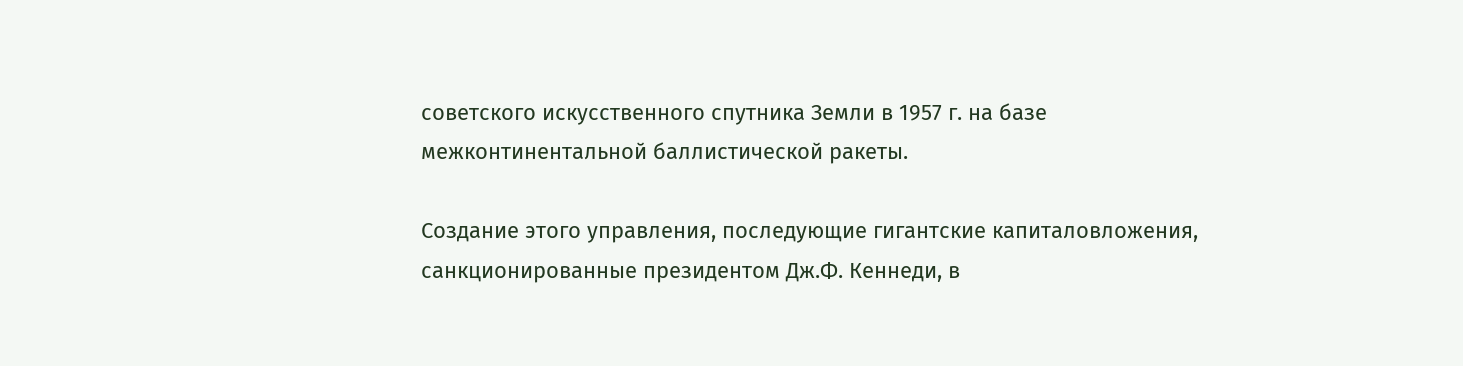советского искусственного спутника Земли в 1957 г. на базе межконтинентальной баллистической ракеты.

Создание этого управления, последующие гигантские капиталовложения, санкционированные президентом Дж.Ф. Кеннеди, в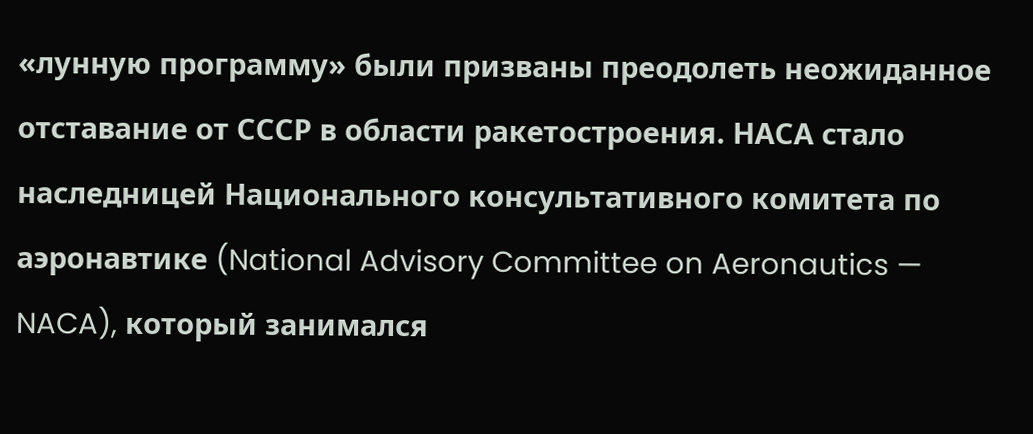«лунную программу» были призваны преодолеть неожиданное отставание от СССР в области ракетостроения. НАСА стало наследницей Национального консультативного комитета по аэронавтике (National Advisory Committee on Aeronautics — NACA), который занимался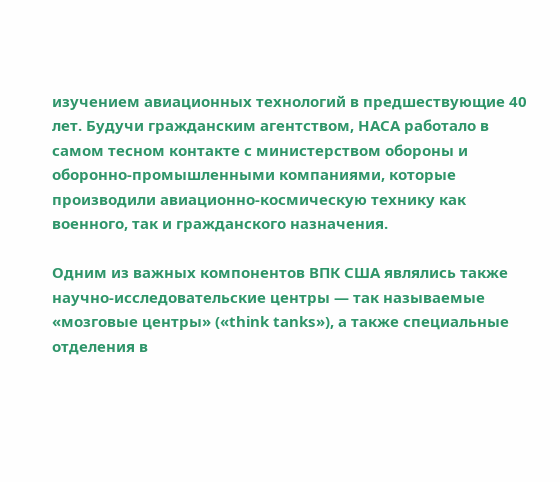изучением авиационных технологий в предшествующие 40 лет. Будучи гражданским агентством, НАСА работало в самом тесном контакте с министерством обороны и оборонно-промышленными компаниями, которые производили авиационно-космическую технику как военного, так и гражданского назначения.

Одним из важных компонентов ВПК США являлись также научно-исследовательские центры — так называемые «мозговые центры» («think tanks»), а также специальные отделения в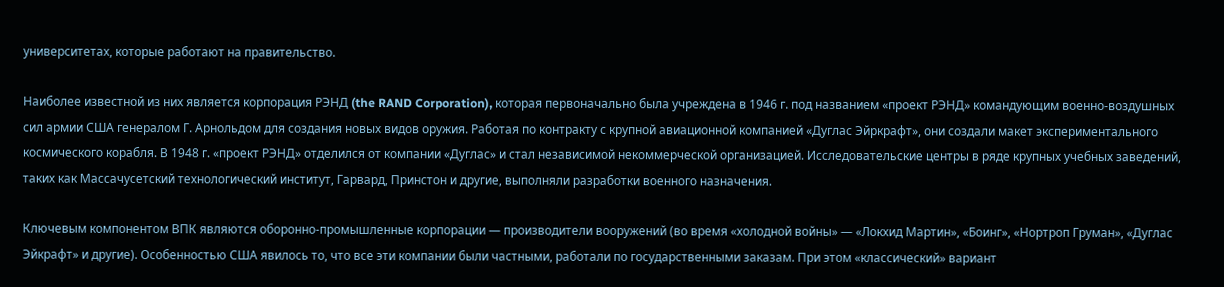университетах, которые работают на правительство.

Наиболее известной из них является корпорация РЭНД (the RAND Corporation), которая первоначально была учреждена в 1946 г. под названием «проект РЭНД» командующим военно-воздушных сил армии США генералом Г. Арнольдом для создания новых видов оружия. Работая по контракту с крупной авиационной компанией «Дуглас Эйркрафт», они создали макет экспериментального космического корабля. В 1948 г. «проект РЭНД» отделился от компании «Дуглас» и стал независимой некоммерческой организацией. Исследовательские центры в ряде крупных учебных заведений, таких как Массачусетский технологический институт, Гарвард, Принстон и другие, выполняли разработки военного назначения.

Ключевым компонентом ВПК являются оборонно-промышленные корпорации — производители вооружений (во время «холодной войны» — «Локхид Мартин», «Боинг», «Нортроп Груман», «Дуглас Эйкрафт» и другие). Особенностью США явилось то, что все эти компании были частными, работали по государственными заказам. При этом «классический» вариант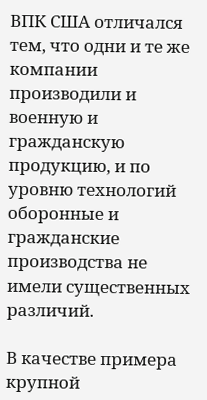ВПК США отличался тем, что одни и те же компании производили и военную и гражданскую продукцию, и по уровню технологий оборонные и гражданские производства не имели существенных различий.

В качестве примера крупной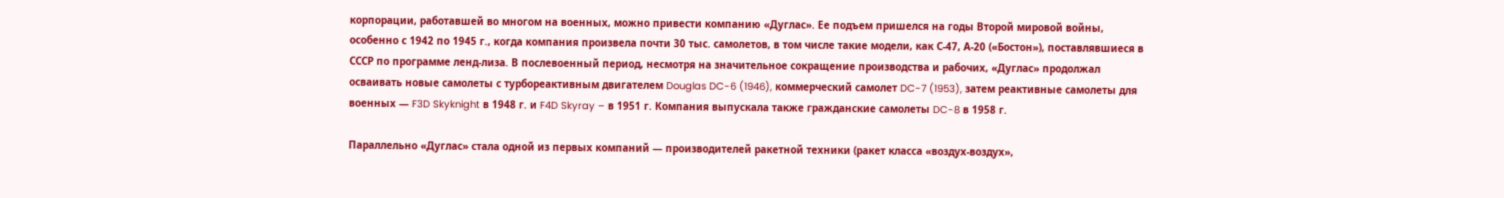корпорации, работавшей во многом на военных, можно привести компанию «Дуглас». Ее подъем пришелся на годы Второй мировой войны, особенно с 1942 по 1945 г., когда компания произвела почти 30 тыс. самолетов, в том числе такие модели, как С-47, А-20 («Бостон»), поставлявшиеся в СССР по программе ленд-лиза. В послевоенный период, несмотря на значительное сокращение производства и рабочих, «Дуглас» продолжал осваивать новые самолеты с турбореактивным двигателем Douglas DC-6 (1946), коммерческий самолет DC-7 (1953), затем реактивные самолеты для военных — F3D Skyknight в 1948 г. и F4D Skyray – в 1951 г. Компания выпускала также гражданские самолеты DC-8 в 1958 г.

Параллельно «Дуглас» стала одной из первых компаний — производителей ракетной техники (ракет класса «воздух-воздух»,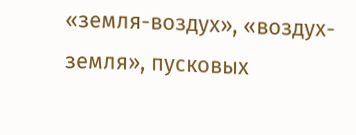«земля-воздух», «воздух-земля», пусковых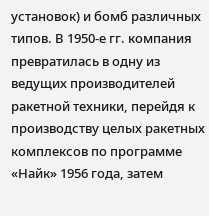установок) и бомб различных типов. В 1950-е гг. компания превратилась в одну из ведущих производителей ракетной техники, перейдя к производству целых ракетных комплексов по программе «Найк» 1956 года, затем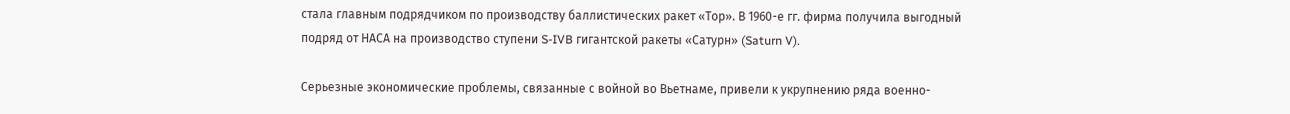стала главным подрядчиком по производству баллистических ракет «Тор». В 1960-е гг. фирма получила выгодный подряд от НАСА на производство ступени S-IVB гигантской ракеты «Сатурн» (Saturn V).

Серьезные экономические проблемы, связанные с войной во Вьетнаме, привели к укрупнению ряда военно-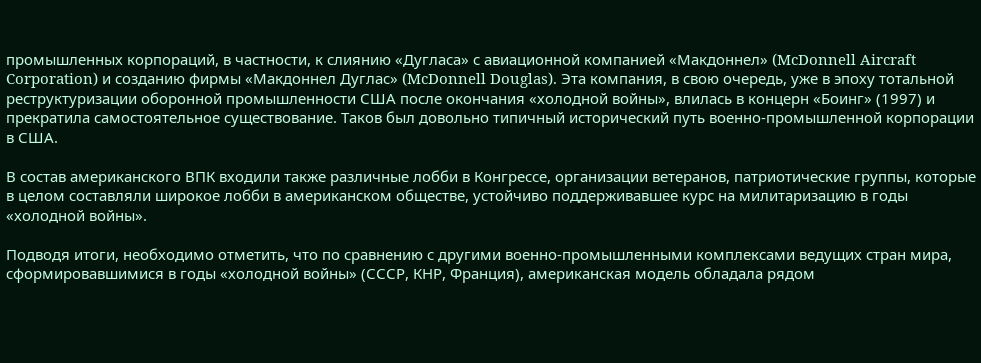промышленных корпораций, в частности, к слиянию «Дугласа» с авиационной компанией «Макдоннел» (McDonnell Aircraft Corporation) и созданию фирмы «Макдоннел Дуглас» (McDonnell Douglas). Эта компания, в свою очередь, уже в эпоху тотальной реструктуризации оборонной промышленности США после окончания «холодной войны», влилась в концерн «Боинг» (1997) и прекратила самостоятельное существование. Таков был довольно типичный исторический путь военно-промышленной корпорации в США.

В состав американского ВПК входили также различные лобби в Конгрессе, организации ветеранов, патриотические группы, которые в целом составляли широкое лобби в американском обществе, устойчиво поддерживавшее курс на милитаризацию в годы «холодной войны».

Подводя итоги, необходимо отметить, что по сравнению с другими военно-промышленными комплексами ведущих стран мира, сформировавшимися в годы «холодной войны» (СССР, КНР, Франция), американская модель обладала рядом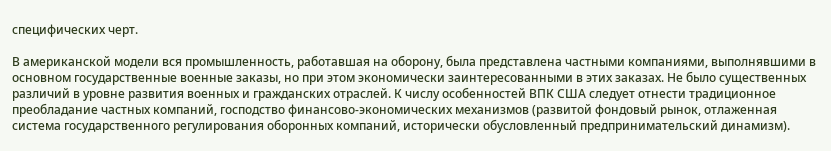специфических черт.

В американской модели вся промышленность, работавшая на оборону, была представлена частными компаниями, выполнявшими в основном государственные военные заказы, но при этом экономически заинтересованными в этих заказах. Не было существенных различий в уровне развития военных и гражданских отраслей. К числу особенностей ВПК США следует отнести традиционное преобладание частных компаний, господство финансово-экономических механизмов (развитой фондовый рынок, отлаженная система государственного регулирования оборонных компаний, исторически обусловленный предпринимательский динамизм).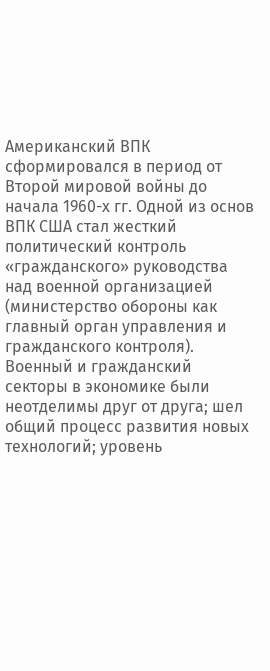Американский ВПК сформировался в период от Второй мировой войны до начала 1960-х гг. Одной из основ ВПК США стал жесткий политический контроль «гражданского» руководства над военной организацией (министерство обороны как главный орган управления и гражданского контроля). Военный и гражданский секторы в экономике были неотделимы друг от друга; шел общий процесс развития новых технологий; уровень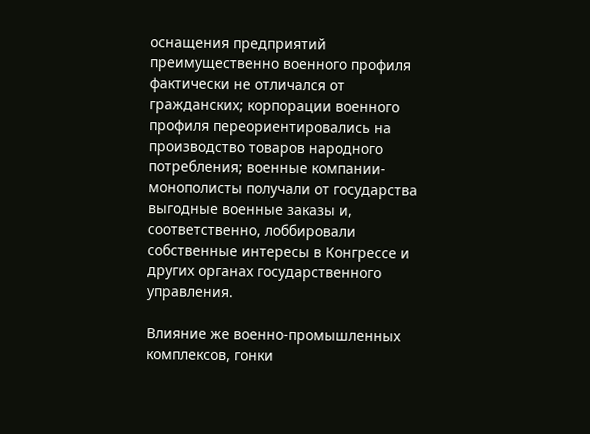оснащения предприятий преимущественно военного профиля фактически не отличался от гражданских; корпорации военного профиля переориентировались на производство товаров народного потребления; военные компании-монополисты получали от государства выгодные военные заказы и, соответственно, лоббировали собственные интересы в Конгрессе и других органах государственного управления.

Влияние же военно-промышленных комплексов, гонки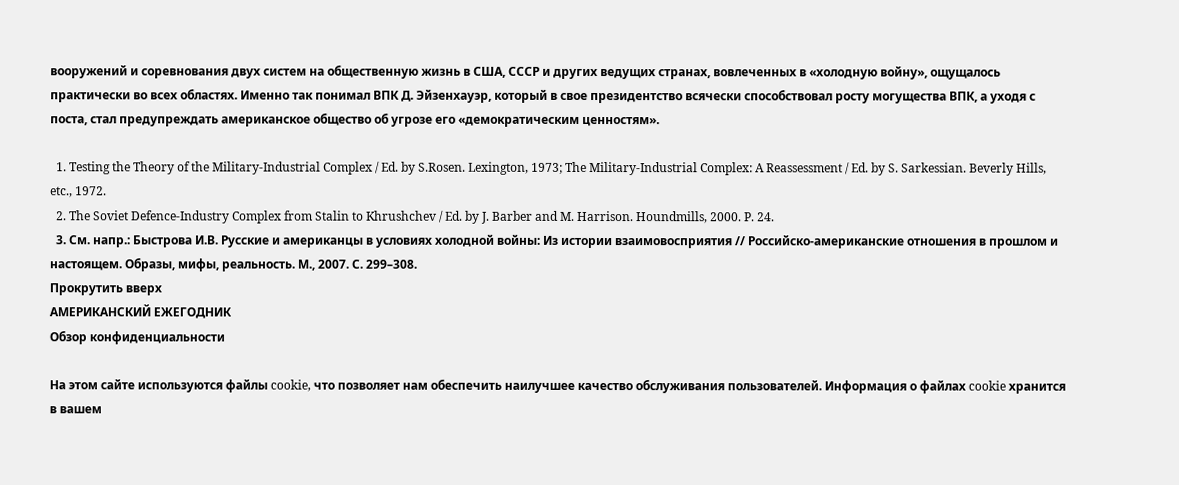вооружений и соревнования двух систем на общественную жизнь в США, СССР и других ведущих странах, вовлеченных в «холодную войну», ощущалось практически во всех областях. Именно так понимал ВПК Д. Эйзенхауэр, который в свое президентство всячески способствовал росту могущества ВПК, а уходя с поста, стал предупреждать американское общество об угрозе его «демократическим ценностям».

  1. Testing the Theory of the Military-Industrial Complex / Ed. by S.Rosen. Lexington, 1973; The Military-Industrial Complex: A Reassessment / Ed. by S. Sarkessian. Beverly Hills, etc., 1972.
  2. The Soviet Defence-Industry Complex from Stalin to Khrushchev / Ed. by J. Barber and M. Harrison. Houndmills, 2000. P. 24.
  3. См. напр.: Быстрова И.В. Русские и американцы в условиях холодной войны: Из истории взаимовосприятия // Российско-американские отношения в прошлом и настоящем. Образы, мифы, реальность. М., 2007. С. 299–308.
Прокрутить вверх
АМЕРИКАНСКИЙ ЕЖЕГОДНИК
Обзор конфиденциальности

На этом сайте используются файлы cookie, что позволяет нам обеспечить наилучшее качество обслуживания пользователей. Информация о файлах cookie хранится в вашем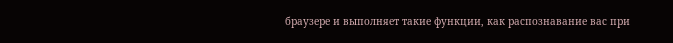браузере и выполняет такие функции, как распознавание вас при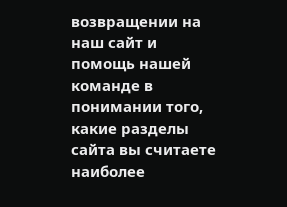возвращении на наш сайт и помощь нашей команде в понимании того, какие разделы сайта вы считаете наиболее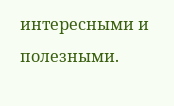интересными и полезными.